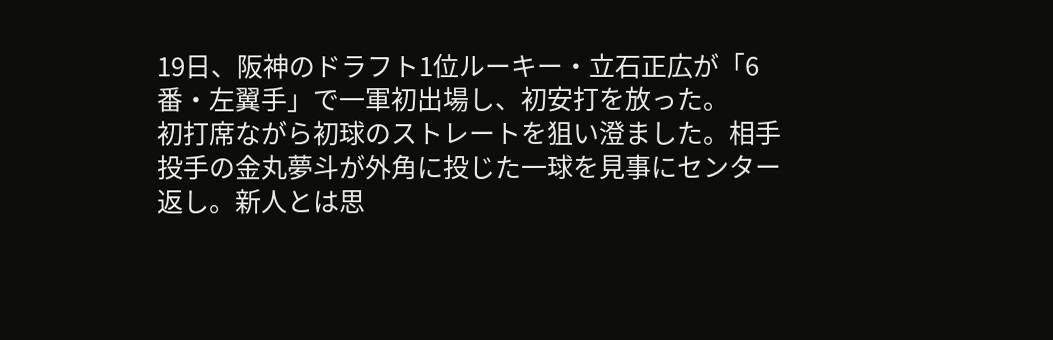19日、阪神のドラフト1位ルーキー・立石正広が「6番・左翼手」で一軍初出場し、初安打を放った。
初打席ながら初球のストレートを狙い澄ました。相手投手の金丸夢斗が外角に投じた一球を見事にセンター返し。新人とは思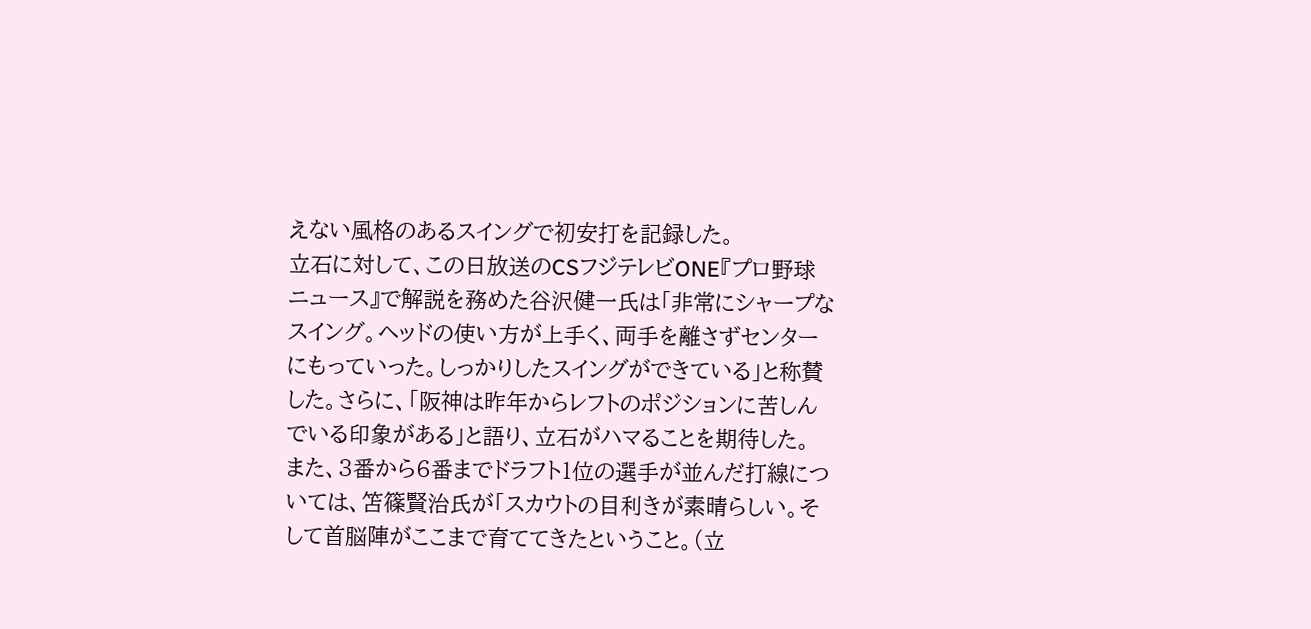えない風格のあるスイングで初安打を記録した。
立石に対して、この日放送のCSフジテレビONE『プロ野球ニュース』で解説を務めた谷沢健一氏は「非常にシャープなスイング。ヘッドの使い方が上手く、両手を離さずセンターにもっていった。しっかりしたスイングができている」と称賛した。さらに、「阪神は昨年からレフトのポジションに苦しんでいる印象がある」と語り、立石がハマることを期待した。
また、3番から6番までドラフト1位の選手が並んだ打線については、笘篠賢治氏が「スカウトの目利きが素晴らしい。そして首脳陣がここまで育ててきたということ。(立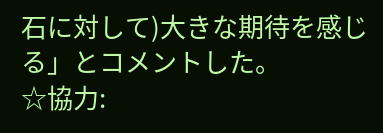石に対して)大きな期待を感じる」とコメントした。
☆協力: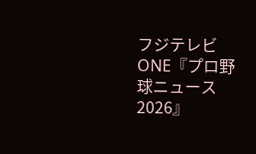フジテレビONE『プロ野球ニュース2026』